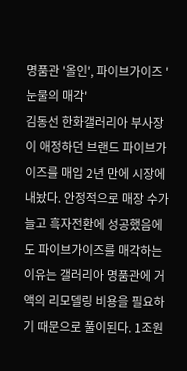명품관 '올인', 파이브가이즈 '눈물의 매각'
김동선 한화갤러리아 부사장이 애정하던 브랜드 파이브가이즈를 매입 2년 만에 시장에 내놨다. 안정적으로 매장 수가 늘고 흑자전환에 성공했음에도 파이브가이즈를 매각하는 이유는 갤러리아 명품관에 거액의 리모델링 비용을 필요하기 때문으로 풀이된다. 1조원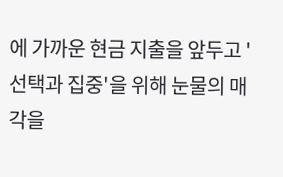에 가까운 현금 지출을 앞두고 '선택과 집중'을 위해 눈물의 매각을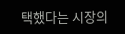택했다는 시장의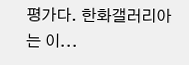평가다. 한화갤러리아는 이...